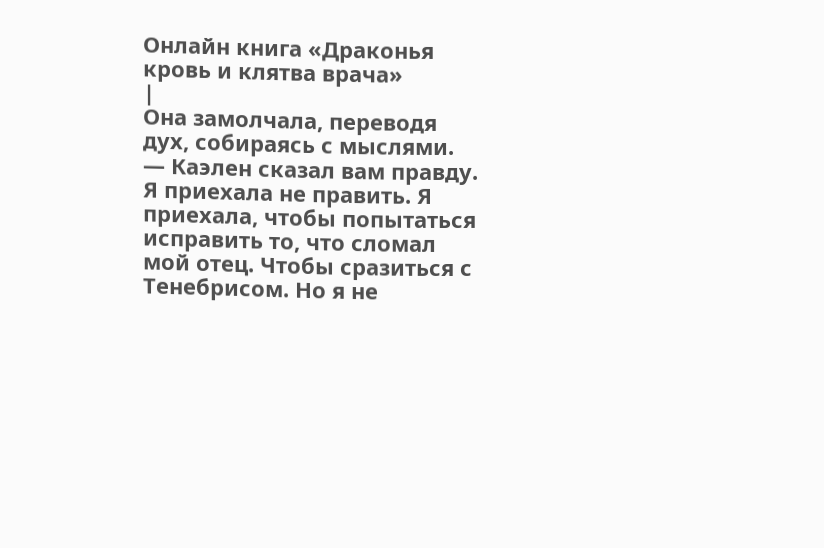Онлайн книга «Драконья кровь и клятва врача»
|
Она замолчала, переводя дух, собираясь с мыслями. — Каэлен сказал вам правду. Я приехала не править. Я приехала, чтобы попытаться исправить то, что сломал мой отец. Чтобы сразиться с Тенебрисом. Но я не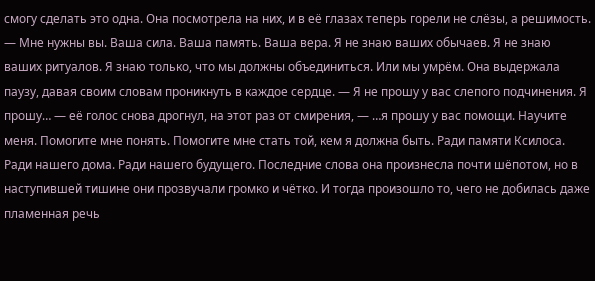смогу сделать это одна. Она посмотрела на них, и в её глазах теперь горели не слёзы, а решимость. — Мне нужны вы. Ваша сила. Ваша память. Ваша вера. Я не знаю ваших обычаев. Я не знаю ваших ритуалов. Я знаю только, что мы должны объединиться. Или мы умрём. Она выдержала паузу, давая своим словам проникнуть в каждое сердце. — Я не прошу у вас слепого подчинения. Я прошу… — её голос снова дрогнул, на этот раз от смирения, — …я прошу у вас помощи. Научите меня. Помогите мне понять. Помогите мне стать той, кем я должна быть. Ради памяти Ксилоса. Ради нашего дома. Ради нашего будущего. Последние слова она произнесла почти шёпотом, но в наступившей тишине они прозвучали громко и чётко. И тогда произошло то, чего не добилась даже пламенная речь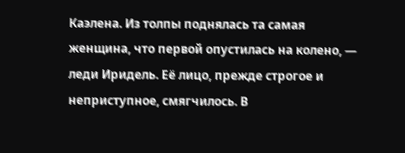Каэлена. Из толпы поднялась та самая женщина, что первой опустилась на колено, — леди Иридель. Её лицо, прежде строгое и неприступное, смягчилось. В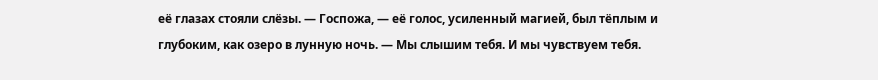её глазах стояли слёзы. — Госпожа, — её голос, усиленный магией, был тёплым и глубоким, как озеро в лунную ночь. — Мы слышим тебя. И мы чувствуем тебя.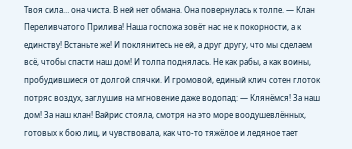Твоя сила… она чиста. В ней нет обмана. Она повернулась к толпе. — Клан Переливчатого Прилива! Наша госпожа зовёт нас не к покорности, а к единству! Встаньте же! И поклянитесь не ей, а друг другу, что мы сделаем всё, чтобы спасти наш дом! И толпа поднялась. Не как рабы, а как воины, пробудившиеся от долгой спячки. И громовой, единый клич сотен глоток потряс воздух, заглушив на мгновение даже водопад: — Клянёмся! За наш дом! За наш клан! Вайрис стояла, смотря на это море воодушевлённых, готовых к бою лиц, и чувствовала, как что-то тяжёлое и ледяное тает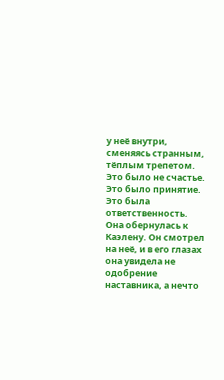у неё внутри, сменяясь странным, тёплым трепетом. Это было не счастье. Это было принятие. Это была ответственность. Она обернулась к Каэлену. Он смотрел на неё, и в его глазах она увидела не одобрение наставника, а нечто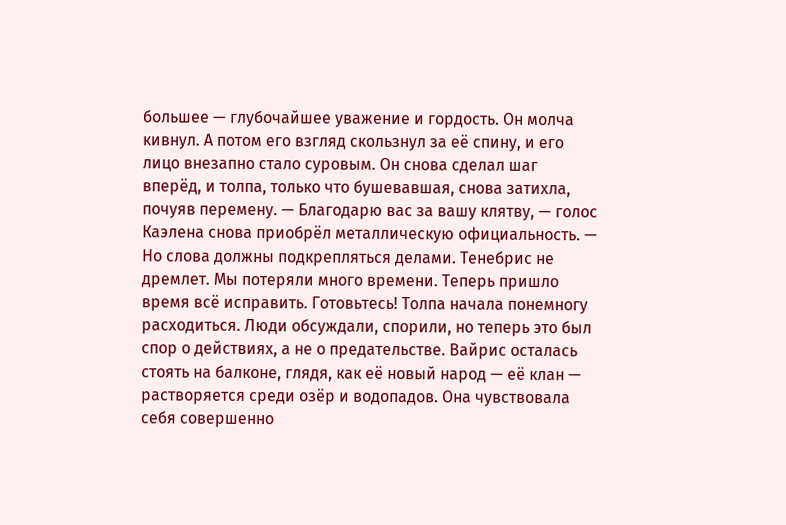большее — глубочайшее уважение и гордость. Он молча кивнул. А потом его взгляд скользнул за её спину, и его лицо внезапно стало суровым. Он снова сделал шаг вперёд, и толпа, только что бушевавшая, снова затихла, почуяв перемену. — Благодарю вас за вашу клятву, — голос Каэлена снова приобрёл металлическую официальность. — Но слова должны подкрепляться делами. Тенебрис не дремлет. Мы потеряли много времени. Теперь пришло время всё исправить. Готовьтесь! Толпа начала понемногу расходиться. Люди обсуждали, спорили, но теперь это был спор о действиях, а не о предательстве. Вайрис осталась стоять на балконе, глядя, как её новый народ — её клан — растворяется среди озёр и водопадов. Она чувствовала себя совершенно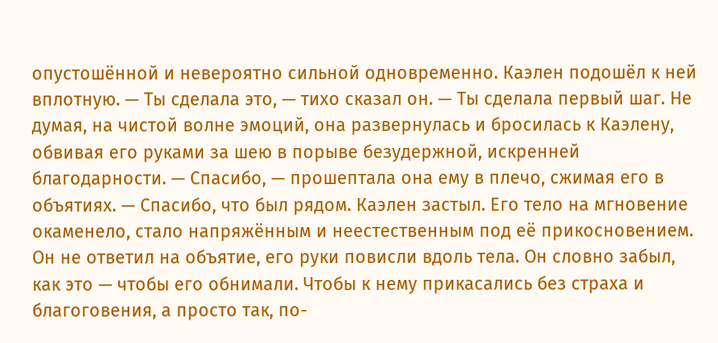опустошённой и невероятно сильной одновременно. Каэлен подошёл к ней вплотную. — Ты сделала это, — тихо сказал он. — Ты сделала первый шаг. Не думая, на чистой волне эмоций, она развернулась и бросилась к Каэлену, обвивая его руками за шею в порыве безудержной, искренней благодарности. — Спасибо, — прошептала она ему в плечо, сжимая его в объятиях. — Спасибо, что был рядом. Каэлен застыл. Его тело на мгновение окаменело, стало напряжённым и неестественным под её прикосновением. Он не ответил на объятие, его руки повисли вдоль тела. Он словно забыл, как это — чтобы его обнимали. Чтобы к нему прикасались без страха и благоговения, а просто так, по-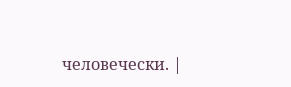человечески. |